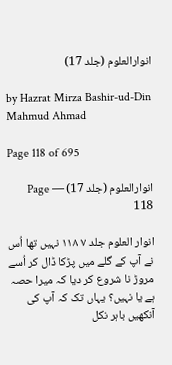انوارالعلوم (جلد 17)

by Hazrat Mirza Bashir-ud-Din Mahmud Ahmad

Page 118 of 695

انوارالعلوم (جلد 17) — Page 118

انوار العلوم جلد ۷ ۱۱۸ نہیں تھا اُس نے آپ کے گلے میں پڑکا ڈال کر اُسے مروڑ نا شروع کر دیا کہ میرا حصہ ہے یا نہیں؟ یہاں تک کہ آپ کی آنکھیں باہر نکل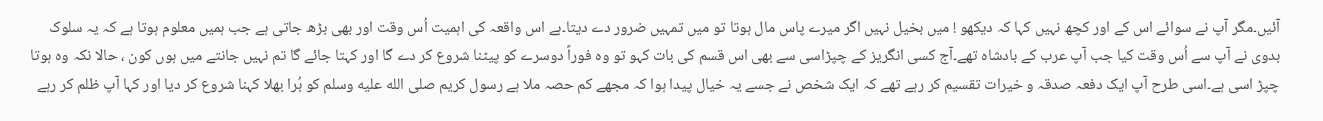آئیں۔مگر آپ نے سوائے اس کے اور کچھ نہیں کہا کہ دیکھو ! میں بخیل نہیں اگر میرے پاس مال ہوتا تو میں تمہیں ضرور دے دیتا۔ہے اس واقعہ کی اہمیت اُس وقت اور بھی بڑھ جاتی ہے جب ہمیں معلوم ہوتا ہے کہ یہ سلوک بدوی نے آپ سے اُس وقت کیا جب آپ عرب کے بادشاہ تھے۔آج کسی انگریز کے چپڑاسی سے بھی اس قسم کی بات کہو تو وہ فوراً دوسرے کو پیٹنا شروع کر دے گا اور کہتا جائے گا تم نہیں جانتے میں ہوں کون ، حالا نکہ وہ ہوتا چپڑ اسی ہے۔اسی طرح آپ ایک دفعہ صدقہ و خیرات تقسیم کر رہے تھے کہ ایک شخص نے جسے یہ خیال پیدا ہوا کہ مجھے کم حصہ ملا ہے رسول کریم صلى الله عليه وسلم کو بُرا بھلا کہنا شروع کر دیا اور کہا آپ ظلم کر رہے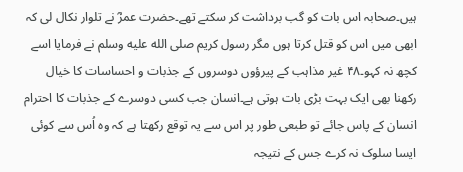ہیں۔صحابہ اس بات کو گب برداشت کر سکتے تھے۔حضرت عمرؓ نے تلوار نکال لی کہ ابھی میں اس کو قتل کرتا ہوں مگر رسول کریم صلى الله عليه وسلم نے فرمایا اسے کچھ نہ کہو۔۴۸ غیر مذاہب کے پیرؤوں دوسروں کے جذبات و احساسات کا خیال رکھنا بھی ایک بہت بڑی بات ہوتی ہے۔انسان جب کسی دوسرے کے جذبات کا احترام انسان کے پاس جائے تو طبعی طور پر اس سے یہ توقع رکھتا ہے کہ وہ اُس سے کوئی ایسا سلوک نہ کرے جس کے نتیجہ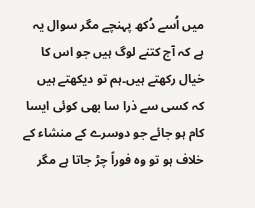میں اُسے دُکھ پہنچے مگر سوال یہ ہے کہ آج کتنے لوگ ہیں جو اس کا خیال رکھتے ہیں۔ہم تو دیکھتے ہیں کہ کسی سے ذرا سا بھی کوئی ایسا کام ہو جائے جو دوسرے کے منشاء کے خلاف ہو تو وہ فوراً چڑ جاتا ہے مگر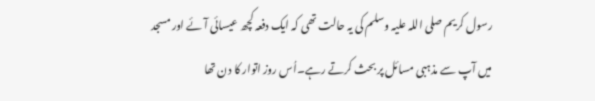رسول کریم صلی اللہ علیہ وسلم کی یہ حالت تھی کہ ایک دفعہ کچھ عیسائی آئے اور مسجد میں آپ سے مذہبی مسائل پر بحث کرتے رہے۔اُس روز اتوار کا دن تھا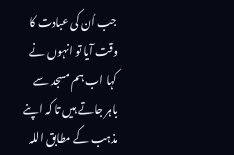جب اُن کی عبادت کا وقت آیا تو انہوں نے کہا اب ہم مسجد سے باہر جاتے ہیں تا کہ اپنے مذہب کے مطابق اللہ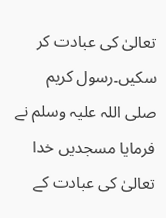تعالیٰ کی عبادت کر سکیں۔رسول کریم صلی اللہ علیہ وسلم نے فرمایا مسجدیں خدا تعالیٰ کی عبادت کے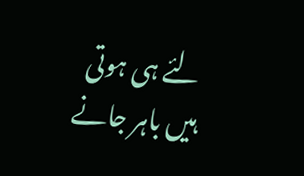لئے ہی ہوتی ہیں باہر جانے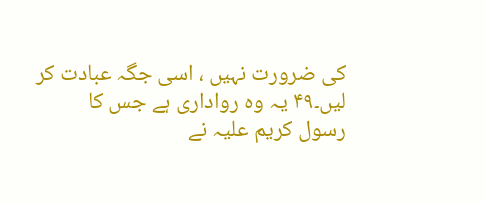کی ضرورت نہیں ، اسی جگہ عبادت کر لیں۔۴۹ یہ وہ رواداری ہے جس کا رسول کریم علیہ نے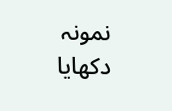نمونہ دکھایا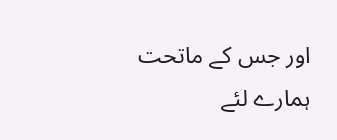اور جس کے ماتحت ہمارے لئے